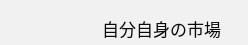自分自身の市場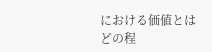における価値とはどの程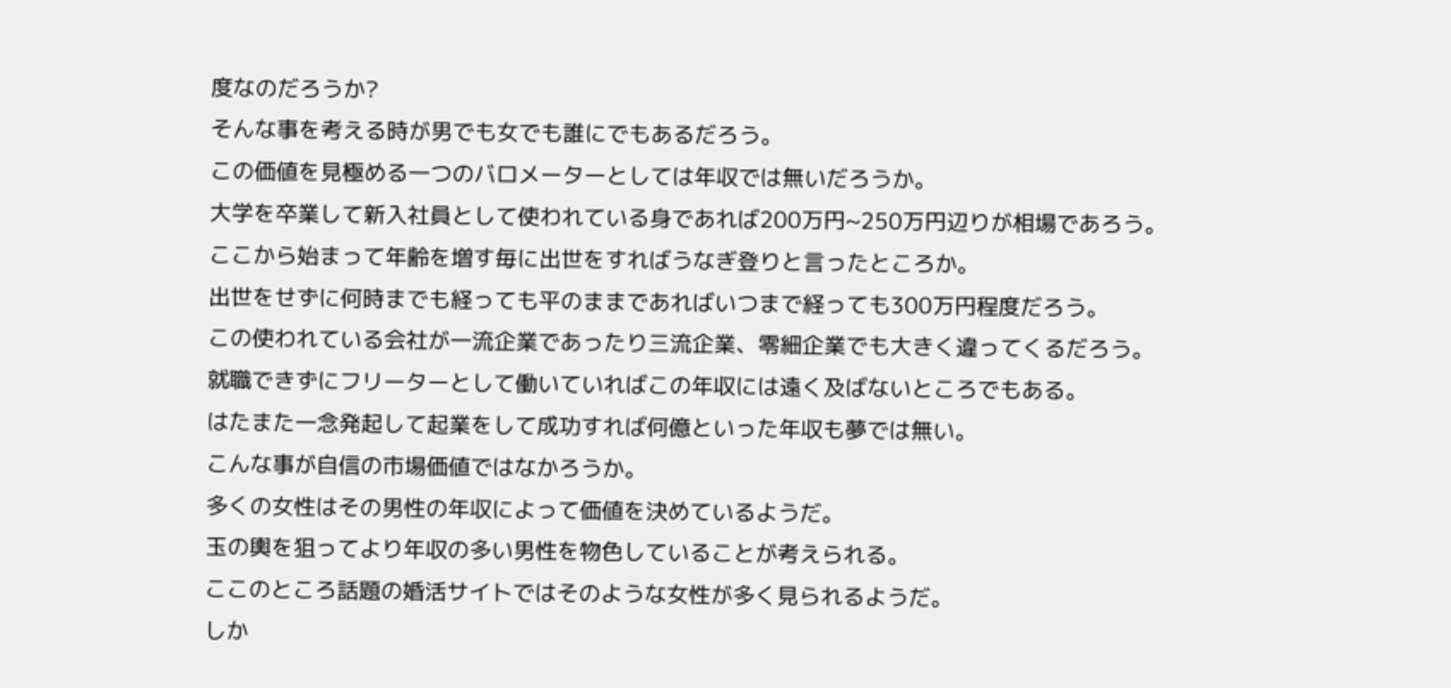度なのだろうか?
そんな事を考える時が男でも女でも誰にでもあるだろう。
この価値を見極める一つのバロメーターとしては年収では無いだろうか。
大学を卒業して新入社員として使われている身であれば200万円~250万円辺りが相場であろう。
ここから始まって年齢を増す毎に出世をすればうなぎ登りと言ったところか。
出世をせずに何時までも経っても平のままであればいつまで経っても300万円程度だろう。
この使われている会社が一流企業であったり三流企業、零細企業でも大きく違ってくるだろう。
就職できずにフリーターとして働いていればこの年収には遠く及ばないところでもある。
はたまた一念発起して起業をして成功すれば何億といった年収も夢では無い。
こんな事が自信の市場価値ではなかろうか。
多くの女性はその男性の年収によって価値を決めているようだ。
玉の輿を狙ってより年収の多い男性を物色していることが考えられる。
ここのところ話題の婚活サイトではそのような女性が多く見られるようだ。
しか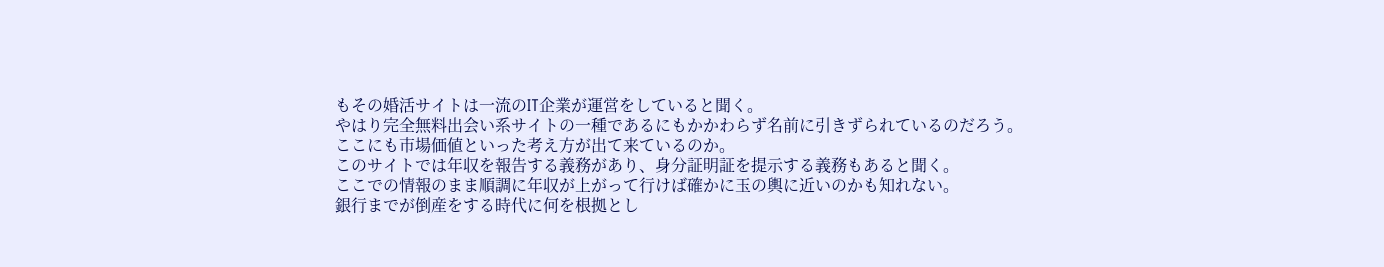もその婚活サイトは一流のIT企業が運営をしていると聞く。
やはり完全無料出会い系サイトの一種であるにもかかわらず名前に引きずられているのだろう。
ここにも市場価値といった考え方が出て来ているのか。
このサイトでは年収を報告する義務があり、身分証明証を提示する義務もあると聞く。
ここでの情報のまま順調に年収が上がって行けば確かに玉の輿に近いのかも知れない。
銀行までが倒産をする時代に何を根拠とし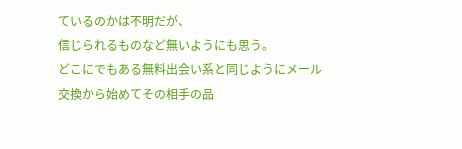ているのかは不明だが、
信じられるものなど無いようにも思う。
どこにでもある無料出会い系と同じようにメール交換から始めてその相手の品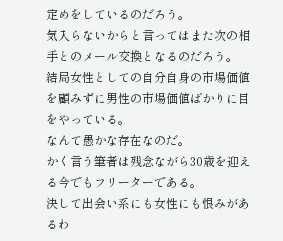定めをしているのだろう。
気入らないからと言ってはまた次の相手とのメール交換となるのだろう。
結局女性としての自分自身の市場価値を顧みずに男性の市場価値ばかりに目をやっている。
なんて愚かな存在なのだ。
かく言う筆者は残念ながら30歳を迎える今でもフリーターである。
決して出会い系にも女性にも恨みがあるわ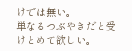けでは無い。
単なるつぶやきだと受けとめて欲しい。